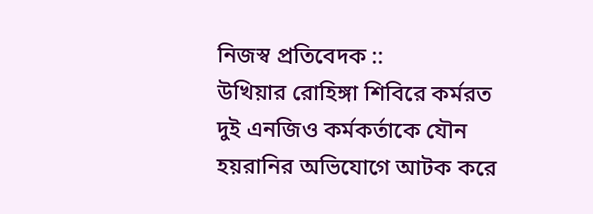নিজস্ব প্রতিবেদক ::
উখিয়ার রোহিঙ্গা শিবিরে কর্মরত দুই এনজিও কর্মকর্তাকে যৌন হয়রানির অভিযোগে আটক করে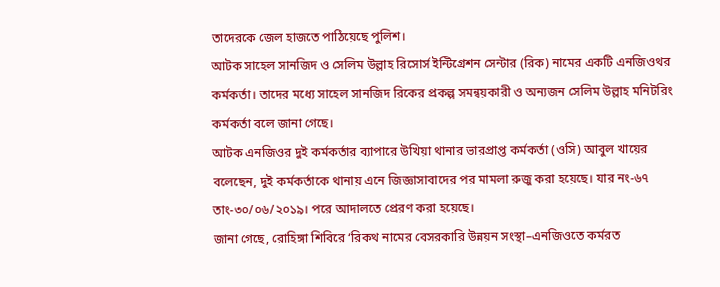তাদেরকে জেল হাজতে পাঠিয়েছে পুলিশ।
আটক সাহেল সানজিদ ও সেলিম উল্লাহ রিসোর্স ইন্টিগ্রেশন সেন্টার (রিক) নামের একটি এনজিওথর কর্মকর্তা। তাদের মধ্যে সাহেল সানজিদ রিকের প্রকল্প সমন্বয়কারী ও অন্যজন সেলিম উল্লাহ মনিটরিং কর্মকর্তা বলে জানা গেছে।
আটক এনজিওর দুই কর্মকর্তার ব্যাপারে উখিয়া থানার ভারপ্রাপ্ত কর্মকর্তা (ওসি) আবুল খায়ের বলেছেন, দুই কর্মকর্তাকে থানায় এনে জিজ্ঞাসাবাদের পর মামলা রুজু করা হয়েছে। যার নং-৬৭ তাং-৩০/০৬/২০১৯। পরে আদালতে প্রেরণ করা হয়েছে।
জানা গেছে, রোহিঙ্গা শিবিরে ‘রিকথ নামের বেসরকারি উন্নয়ন সংস্থা–এনজিওতে কর্মরত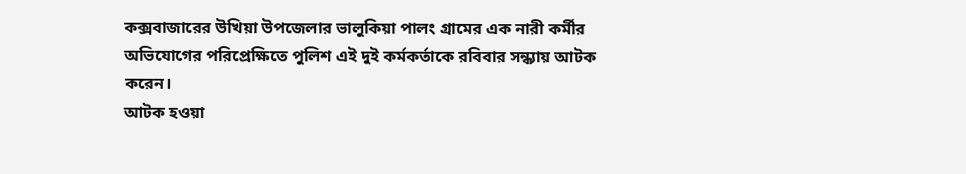কক্সবাজারের উখিয়া উপজেলার ভালুকিয়া পালং গ্রামের এক নারী কর্মীর অভিযোগের পরিপ্রেক্ষিতে পুলিশ এই দুই কর্মকর্তাকে রবিবার সন্ধ্যায় আটক করেন।
আটক হওয়া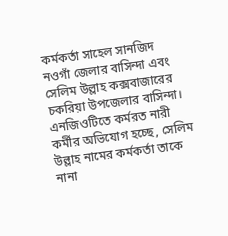কর্মকর্তা সাহেল সানজিদ নওগাঁ জেলার বাসিন্দা এবং সেলিম উল্লাহ কক্সবাজারের চকরিয়া উপজেলার বাসিন্দা। এনজিওটিতে কর্মরত নারী কর্মীর অভিযোগ হচ্ছে, সেলিম উল্লাহ নামের কর্মকর্তা তাকে নানা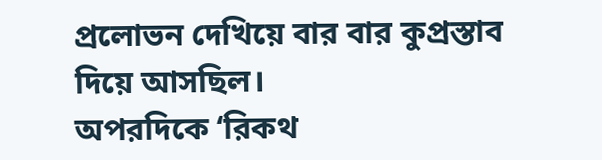প্রলোভন দেখিয়ে বার বার কুপ্রস্তাব দিয়ে আসছিল।
অপরদিকে ‘রিকথ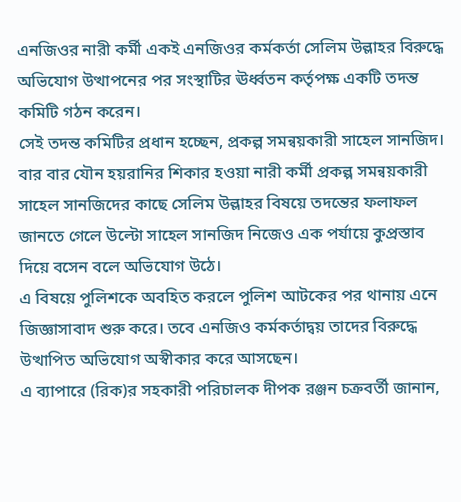এনজিওর নারী কর্মী একই এনজিওর কর্মকর্তা সেলিম উল্লাহর বিরুদ্ধে অভিযোগ উত্থাপনের পর সংস্থাটির ঊর্ধ্বতন কর্তৃপক্ষ একটি তদন্ত কমিটি গঠন করেন।
সেই তদন্ত কমিটির প্রধান হচ্ছেন, প্রকল্প সমন্বয়কারী সাহেল সানজিদ। বার বার যৌন হয়রানির শিকার হওয়া নারী কর্মী প্রকল্প সমন্বয়কারী সাহেল সানজিদের কাছে সেলিম উল্লাহর বিষয়ে তদন্তের ফলাফল জানতে গেলে উল্টো সাহেল সানজিদ নিজেও এক পর্যায়ে কুপ্রস্তাব দিয়ে বসেন বলে অভিযোগ উঠে।
এ বিষয়ে পুলিশকে অবহিত করলে পুলিশ আটকের পর থানায় এনে জিজ্ঞাসাবাদ শুরু করে। তবে এনজিও কর্মকর্তাদ্বয় তাদের বিরুদ্ধে উত্থাপিত অভিযোগ অস্বীকার করে আসছেন।
এ ব্যাপারে (রিক)র সহকারী পরিচালক দীপক রঞ্জন চক্রবর্তী জানান,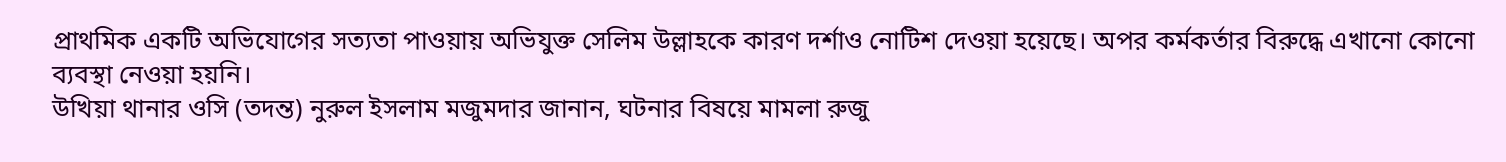প্রাথমিক একটি অভিযোগের সত্যতা পাওয়ায় অভিযুক্ত সেলিম উল্লাহকে কারণ দর্শাও নোটিশ দেওয়া হয়েছে। অপর কর্মকর্তার বিরুদ্ধে এখানো কোনো ব্যবস্থা নেওয়া হয়নি।
উখিয়া থানার ওসি (তদন্ত) নুরুল ইসলাম মজুমদার জানান, ঘটনার বিষয়ে মামলা রুজু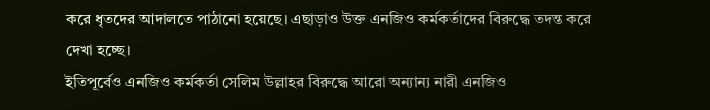করে ধৃতদের আদালতে পাঠানো হয়েছে। এছাড়াও উক্ত এনজিও কর্মকর্তাদের বিরুদ্ধে তদন্ত করে দেখা হচ্ছে।
ইতিপূর্বেও এনজিও কর্মকর্তা সেলিম উল্লাহর বিরুদ্ধে আরো অন্যান্য নারী এনজিও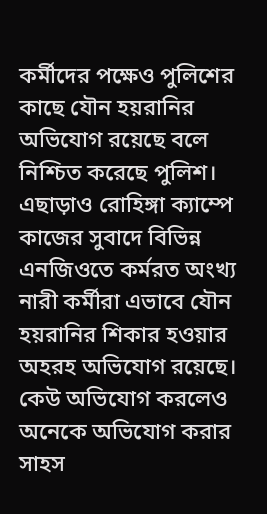কর্মীদের পক্ষেও পুলিশের কাছে যৌন হয়রানির অভিযোগ রয়েছে বলে নিশ্চিত করেছে পুলিশ।
এছাড়াও রোহিঙ্গা ক্যাম্পে কাজের সুবাদে বিভিন্ন এনজিওতে কর্মরত অংখ্য নারী কর্মীরা এভাবে যৌন হয়রানির শিকার হওয়ার অহরহ অভিযোগ রয়েছে। কেউ অভিযোগ করলেও অনেকে অভিযোগ করার সাহস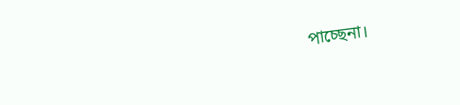পাচ্ছেনা।